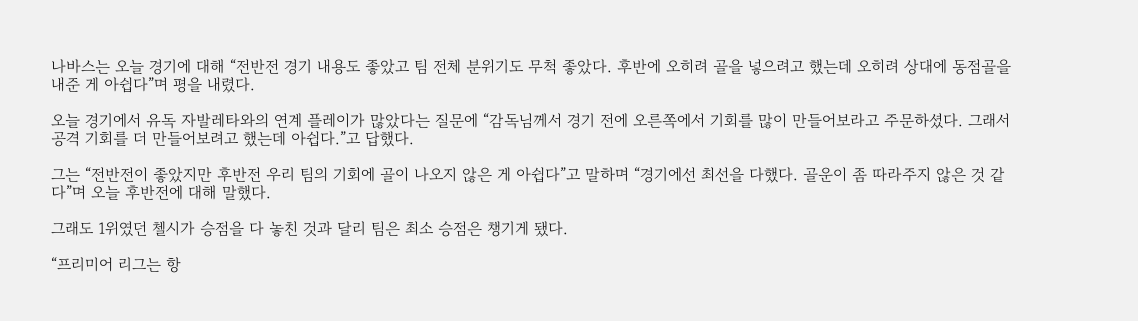나바스는 오늘 경기에 대해 “전반전 경기 내용도 좋았고 팀 전체 분위기도 무척 좋았다. 후반에 오히려 골을 넣으려고 했는데 오히려 상대에 동점골을 내준 게 아쉽다”며 평을 내렸다.

오늘 경기에서 유독 자발레타와의 연계 플레이가 많았다는 질문에 “감독님께서 경기 전에 오른쪽에서 기회를 많이 만들어보라고 주문하셨다. 그래서 공격 기회를 더 만들어보려고 했는데 아쉽다.”고 답했다.

그는 “전반전이 좋았지만 후반전 우리 팀의 기회에 골이 나오지 않은 게 아쉽다”고 말하며 “경기에선 최선을 다했다. 골운이 좀 따라주지 않은 것 같다”며 오늘 후반전에 대해 말했다.

그래도 1위였던 첼시가 승점을 다 놓친 것과 달리 팀은 최소 승점은 챙기게 됐다.

“프리미어 리그는 항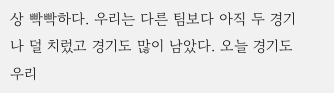상 빡빡하다. 우리는 다른 팀보다 아직 두 경기나 덜 치렀고 경기도 많이 남았다. 오늘 경기도 우리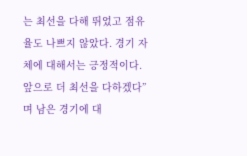는 최선을 다해 뛰었고 점유율도 나쁘지 않았다. 경기 자체에 대해서는 긍정적이다. 앞으로 더 최선을 다하겠다”며 남은 경기에 대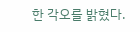한 각오를 밝혔다.